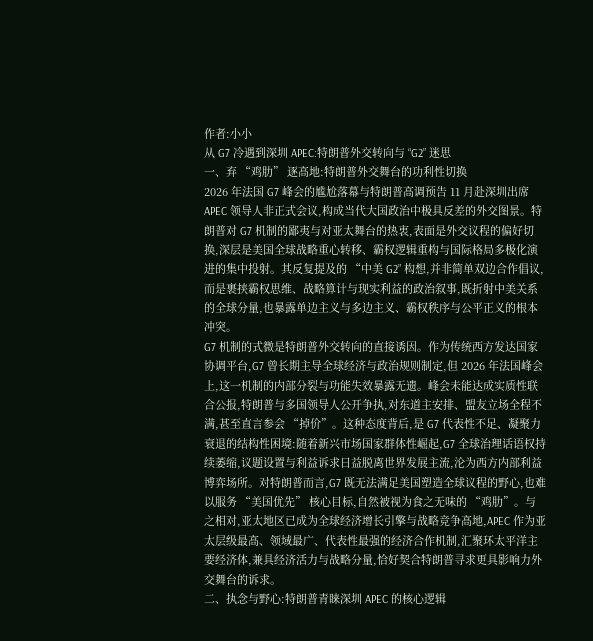作者:小小
从 G7 冷遇到深圳 APEC:特朗普外交转向与 “G2” 迷思
一、弃 “鸡肋” 逐高地:特朗普外交舞台的功利性切换
2026 年法国 G7 峰会的尴尬落幕与特朗普高调预告 11 月赴深圳出席 APEC 领导人非正式会议,构成当代大国政治中极具反差的外交图景。特朗普对 G7 机制的鄙夷与对亚太舞台的热衷,表面是外交议程的偏好切换,深层是美国全球战略重心转移、霸权逻辑重构与国际格局多极化演进的集中投射。其反复提及的 “中美 G2” 构想,并非简单双边合作倡议,而是裹挟霸权思维、战略算计与现实利益的政治叙事,既折射中美关系的全球分量,也暴露单边主义与多边主义、霸权秩序与公平正义的根本冲突。
G7 机制的式微是特朗普外交转向的直接诱因。作为传统西方发达国家协调平台,G7 曾长期主导全球经济与政治规则制定,但 2026 年法国峰会上,这一机制的内部分裂与功能失效暴露无遗。峰会未能达成实质性联合公报,特朗普与多国领导人公开争执,对东道主安排、盟友立场全程不满,甚至直言参会 “掉价”。这种态度背后,是 G7 代表性不足、凝聚力衰退的结构性困境:随着新兴市场国家群体性崛起,G7 全球治理话语权持续萎缩,议题设置与利益诉求日益脱离世界发展主流,沦为西方内部利益博弈场所。对特朗普而言,G7 既无法满足美国塑造全球议程的野心,也难以服务 “美国优先” 核心目标,自然被视为食之无味的 “鸡肋”。与之相对,亚太地区已成为全球经济增长引擎与战略竞争高地,APEC 作为亚太层级最高、领域最广、代表性最强的经济合作机制,汇聚环太平洋主要经济体,兼具经济活力与战略分量,恰好契合特朗普寻求更具影响力外交舞台的诉求。
二、执念与野心:特朗普青睐深圳 APEC 的核心逻辑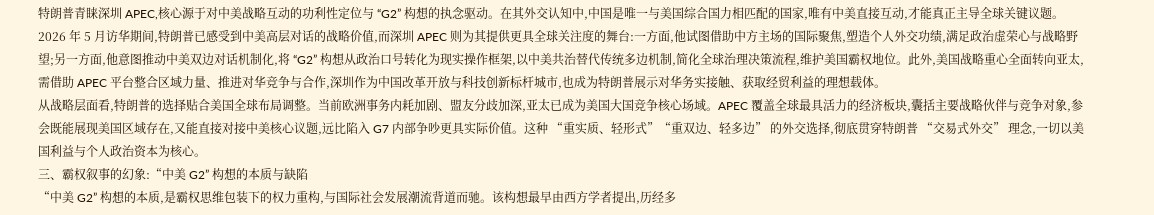特朗普青睐深圳 APEC,核心源于对中美战略互动的功利性定位与 “G2” 构想的执念驱动。在其外交认知中,中国是唯一与美国综合国力相匹配的国家,唯有中美直接互动,才能真正主导全球关键议题。2026 年 5 月访华期间,特朗普已感受到中美高层对话的战略价值,而深圳 APEC 则为其提供更具全球关注度的舞台:一方面,他试图借助中方主场的国际聚焦,塑造个人外交功绩,满足政治虚荣心与战略野望;另一方面,他意图推动中美双边对话机制化,将 “G2” 构想从政治口号转化为现实操作框架,以中美共治替代传统多边机制,简化全球治理决策流程,维护美国霸权地位。此外,美国战略重心全面转向亚太,需借助 APEC 平台整合区域力量、推进对华竞争与合作,深圳作为中国改革开放与科技创新标杆城市,也成为特朗普展示对华务实接触、获取经贸利益的理想载体。
从战略层面看,特朗普的选择贴合美国全球布局调整。当前欧洲事务内耗加剧、盟友分歧加深,亚太已成为美国大国竞争核心场域。APEC 覆盖全球最具活力的经济板块,囊括主要战略伙伴与竞争对象,参会既能展现美国区域存在,又能直接对接中美核心议题,远比陷入 G7 内部争吵更具实际价值。这种 “重实质、轻形式”“重双边、轻多边” 的外交选择,彻底贯穿特朗普 “交易式外交” 理念,一切以美国利益与个人政治资本为核心。
三、霸权叙事的幻象:“中美 G2” 构想的本质与缺陷
“中美 G2” 构想的本质,是霸权思维包装下的权力重构,与国际社会发展潮流背道而驰。该构想最早由西方学者提出,历经多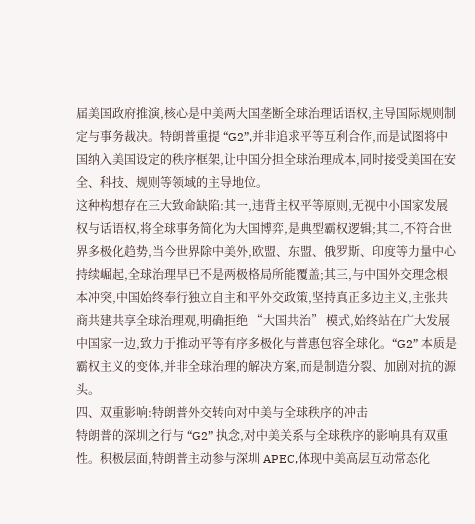届美国政府推演,核心是中美两大国垄断全球治理话语权,主导国际规则制定与事务裁决。特朗普重提 “G2”,并非追求平等互利合作,而是试图将中国纳入美国设定的秩序框架,让中国分担全球治理成本,同时接受美国在安全、科技、规则等领域的主导地位。
这种构想存在三大致命缺陷:其一,违背主权平等原则,无视中小国家发展权与话语权,将全球事务简化为大国博弈,是典型霸权逻辑;其二,不符合世界多极化趋势,当今世界除中美外,欧盟、东盟、俄罗斯、印度等力量中心持续崛起,全球治理早已不是两极格局所能覆盖;其三,与中国外交理念根本冲突,中国始终奉行独立自主和平外交政策,坚持真正多边主义,主张共商共建共享全球治理观,明确拒绝 “大国共治” 模式,始终站在广大发展中国家一边,致力于推动平等有序多极化与普惠包容全球化。“G2” 本质是霸权主义的变体,并非全球治理的解决方案,而是制造分裂、加剧对抗的源头。
四、双重影响:特朗普外交转向对中美与全球秩序的冲击
特朗普的深圳之行与 “G2” 执念,对中美关系与全球秩序的影响具有双重性。积极层面,特朗普主动参与深圳 APEC,体现中美高层互动常态化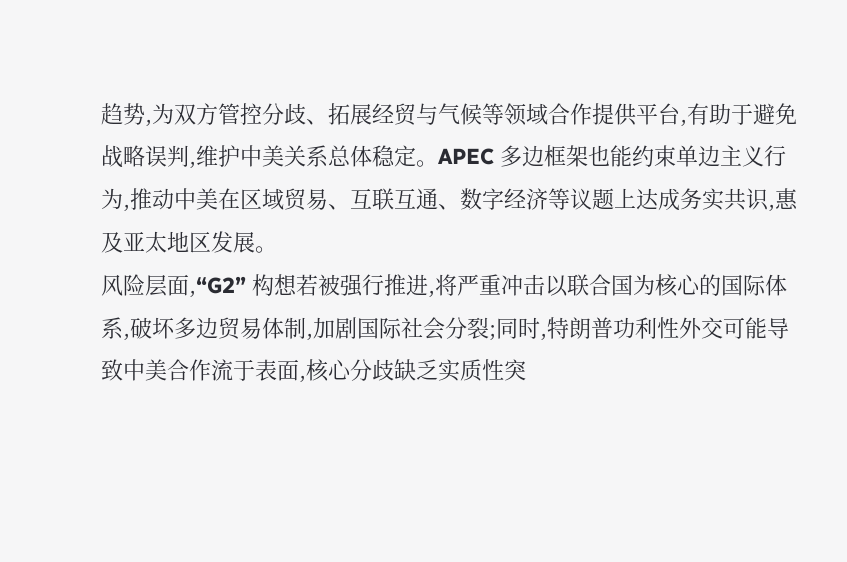趋势,为双方管控分歧、拓展经贸与气候等领域合作提供平台,有助于避免战略误判,维护中美关系总体稳定。APEC 多边框架也能约束单边主义行为,推动中美在区域贸易、互联互通、数字经济等议题上达成务实共识,惠及亚太地区发展。
风险层面,“G2” 构想若被强行推进,将严重冲击以联合国为核心的国际体系,破坏多边贸易体制,加剧国际社会分裂;同时,特朗普功利性外交可能导致中美合作流于表面,核心分歧缺乏实质性突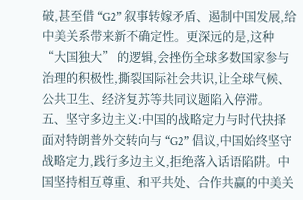破,甚至借 “G2” 叙事转嫁矛盾、遏制中国发展,给中美关系带来新不确定性。更深远的是,这种 “大国独大” 的逻辑,会挫伤全球多数国家参与治理的积极性,撕裂国际社会共识,让全球气候、公共卫生、经济复苏等共同议题陷入停滞。
五、坚守多边主义:中国的战略定力与时代抉择
面对特朗普外交转向与 “G2” 倡议,中国始终坚守战略定力,践行多边主义,拒绝落入话语陷阱。中国坚持相互尊重、和平共处、合作共赢的中美关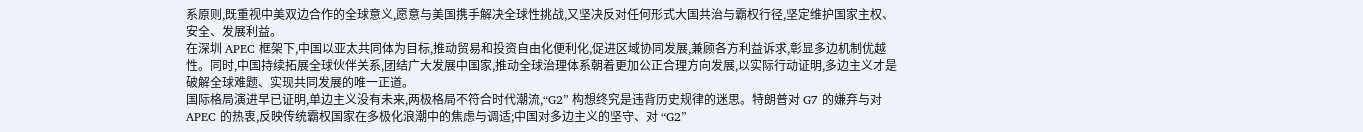系原则,既重视中美双边合作的全球意义,愿意与美国携手解决全球性挑战,又坚决反对任何形式大国共治与霸权行径,坚定维护国家主权、安全、发展利益。
在深圳 APEC 框架下,中国以亚太共同体为目标,推动贸易和投资自由化便利化,促进区域协同发展,兼顾各方利益诉求,彰显多边机制优越性。同时,中国持续拓展全球伙伴关系,团结广大发展中国家,推动全球治理体系朝着更加公正合理方向发展,以实际行动证明,多边主义才是破解全球难题、实现共同发展的唯一正道。
国际格局演进早已证明,单边主义没有未来,两极格局不符合时代潮流,“G2” 构想终究是违背历史规律的迷思。特朗普对 G7 的嫌弃与对 APEC 的热衷,反映传统霸权国家在多极化浪潮中的焦虑与调适;中国对多边主义的坚守、对 “G2”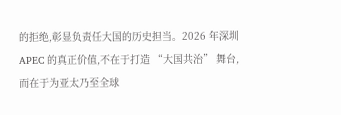的拒绝,彰显负责任大国的历史担当。2026 年深圳 APEC 的真正价值,不在于打造 “大国共治” 舞台,而在于为亚太乃至全球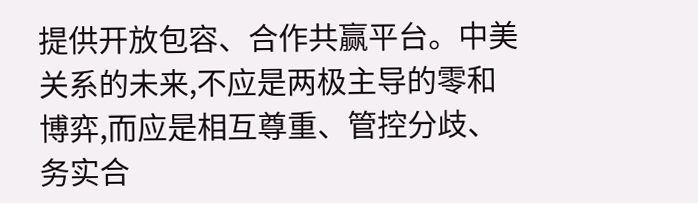提供开放包容、合作共赢平台。中美关系的未来,不应是两极主导的零和博弈,而应是相互尊重、管控分歧、务实合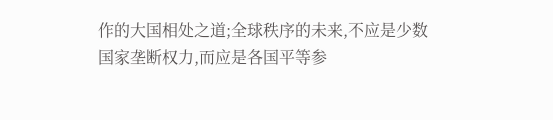作的大国相处之道;全球秩序的未来,不应是少数国家垄断权力,而应是各国平等参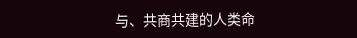与、共商共建的人类命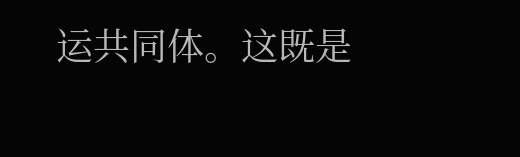运共同体。这既是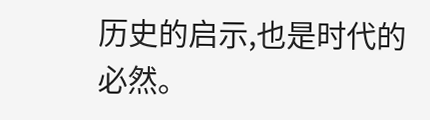历史的启示,也是时代的必然。